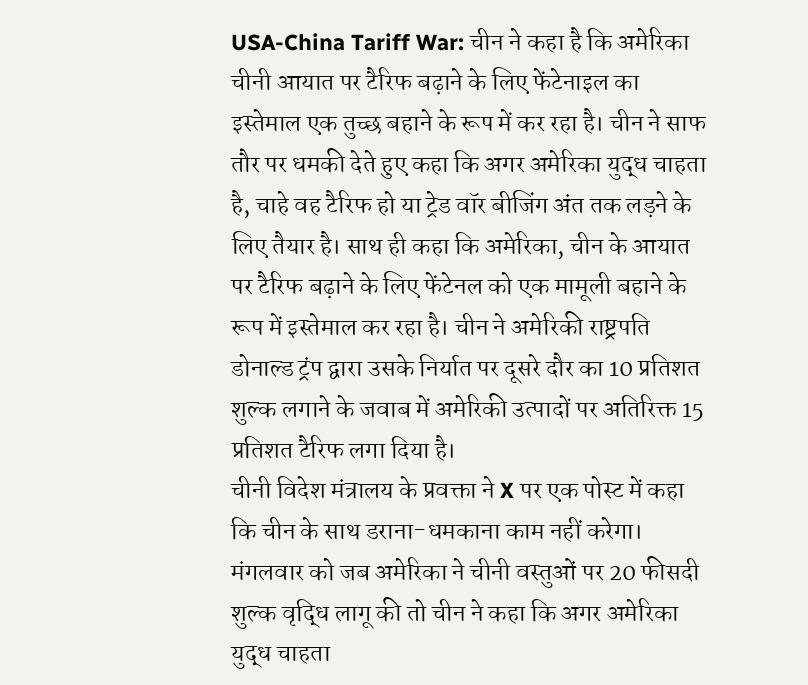USA-China Tariff War: चीन ने कहा है कि अमेरिका चीनी आयात पर टैरिफ बढ़ाने के लिए फेंटेनाइल का इस्तेमाल एक तुच्छ बहाने के रूप में कर रहा है। चीन ने साफ तौर पर धमकी देते हुए कहा कि अगर अमेरिका युद्ध चाहता है, चाहे वह टैरिफ हो या ट्रेड वॉर बीजिंग अंत तक लड़ने के लिए तैयार है। साथ ही कहा कि अमेरिका, चीन के आयात पर टैरिफ बढ़ाने के लिए फेंटेनल को एक मामूली बहाने के रूप में इस्तेमाल कर रहा है। चीन ने अमेरिकी राष्ट्रपति डोनाल्ड ट्रंप द्वारा उसके निर्यात पर दूसरे दौर का 10 प्रतिशत शुल्क लगाने के जवाब में अमेरिकी उत्पादों पर अतिरिक्त 15 प्रतिशत टैरिफ लगा दिया है।
चीनी विदेश मंत्रालय के प्रवक्ता ने X पर एक पोस्ट में कहा कि चीन के साथ डराना-धमकाना काम नहीं करेगा। मंगलवार को जब अमेरिका ने चीनी वस्तुओं पर 20 फीसदी शुल्क वृद्धि लागू की तो चीन ने कहा कि अगर अमेरिका युद्ध चाहता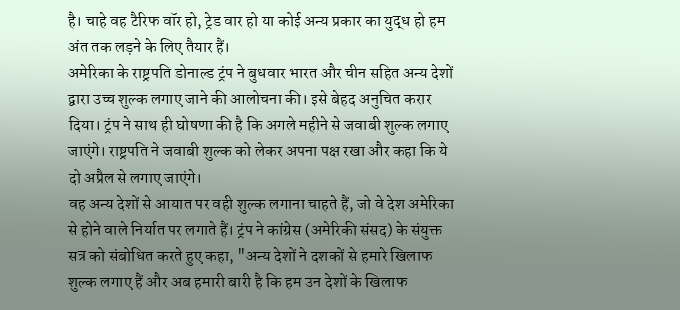है। चाहे वह टैरिफ वॉर हो, ट्रेड वार हो या कोई अन्य प्रकार का युद्ध हो हम अंत तक लड़ने के लिए तैयार हैं।
अमेरिका के राष्ट्रपति डोनाल्ड ट्रंप ने बुधवार भारत और चीन सहित अन्य देशों द्वारा उच्च शुल्क लगाए जाने की आलोचना की। इसे बेहद अनुचित करार दिया। ट्रंप ने साथ ही घोषणा की है कि अगले महीने से जवाबी शुल्क लगाए जाएंगे। राष्ट्रपति ने जवाबी शुल्क को लेकर अपना पक्ष रखा और कहा कि ये दो अप्रैल से लगाए जाएंगे।
वह अन्य देशों से आयात पर वही शुल्क लगाना चाहते हैं, जो वे देश अमेरिका से होने वाले निर्यात पर लगाते हैं। ट्रंप ने कांग्रेस (अमेरिकी संसद) के संयुक्त सत्र को संबोधित करते हुए कहा, "अन्य देशों ने दशकों से हमारे खिलाफ शुल्क लगाए हैं और अब हमारी बारी है कि हम उन देशों के खिलाफ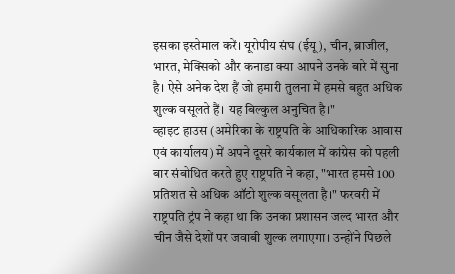इसका इस्तेमाल करें। यूरोपीय संघ (ईयू), चीन, ब्राजील, भारत, मेक्सिको और कनाडा क्या आपने उनके बारे में सुना है। ऐसे अनेक देश हैं जो हमारी तुलना में हमसे बहुत अधिक शुल्क वसूलते हैं। यह बिल्कुल अनुचित है।"
व्हाइट हाउस (अमेरिका के राष्ट्रपति के आधिकारिक आवास एवं कार्यालय) में अपने दूसरे कार्यकाल में कांग्रेस को पहली बार संबोधित करते हुए राष्ट्रपति ने कहा, "भारत हमसे 100 प्रतिशत से अधिक ऑटो शुल्क वसूलता है।" फरवरी में राष्ट्रपति ट्रंप ने कहा था कि उनका प्रशासन जल्द भारत और चीन जैसे देशों पर जवाबी शुल्क लगाएगा। उन्होंने पिछले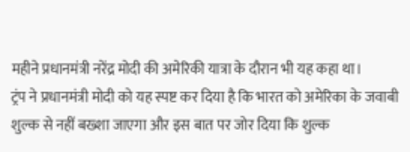महीने प्रधानमंत्री नरेंद्र मोदी की अमेरिकी यात्रा के दौरान भी यह कहा था।
ट्रंप ने प्रधानमंत्री मोदी को यह स्पष्ट कर दिया है कि भारत को अमेरिका के जवाबी शुल्क से नहीं बख्शा जाएगा और इस बात पर जोर दिया कि शुल्क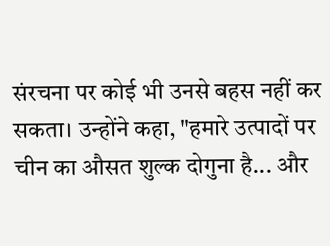संरचना पर कोई भी उनसे बहस नहीं कर सकता। उन्होंने कहा, "हमारे उत्पादों पर चीन का औसत शुल्क दोगुना है... और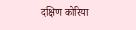दक्षिण कोरिया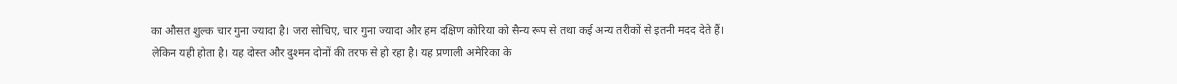का औसत शुल्क चार गुना ज्यादा है। जरा सोचिए, चार गुना ज्यादा और हम दक्षिण कोरिया को सैन्य रूप से तथा कई अन्य तरीकों से इतनी मदद देते हैं। लेकिन यही होता है। यह दोस्त और दुश्मन दोनों की तरफ से हो रहा है। यह प्रणाली अमेरिका के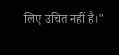लिए उचित नहीं है।"